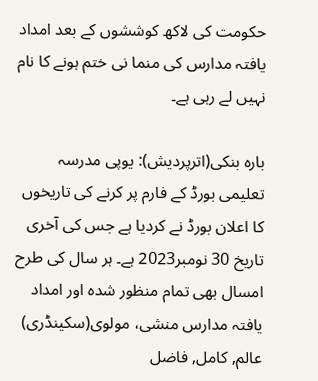حکومت کی لاکھ کوششوں کے بعد امداد یافتہ مدارس کی منما نی ختم ہونے کا نام نہیں لے رہی ہے۔

بارہ بنکی(اترپردیش): یوپی مدرسہ تعلیمی بورڈ کے فارم پر کرنے کی تاریخوں کا اعلان بورڈ نے کردیا ہے جس کی آخری تاریخ 30 نومبر2023 ہے۔ ہر سال کی طرح امسال بھی تمام منظور شدہ اور امداد یافتہ مدارس منشی، مولوی(سکینڈری) عالم, کامل, فاضل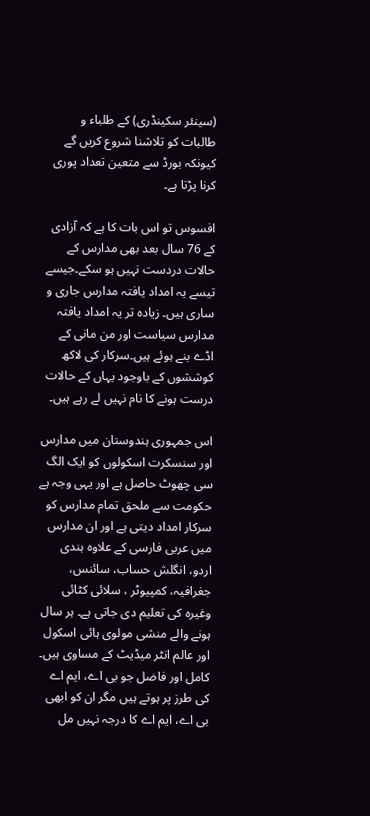(سینئر سکینڈری) کے طلباء و طالبات کو تلاشنا شروع کریں گے کیونکہ بورڈ سے متعین تعداد پوری کرنا پڑتا ہے۔

افسوس تو اس بات کا ہے کہ آزادی کے 76 سال بعد بھی مدارس کے حالات دردست نہیں ہو سکے۔جیسے تیسے یہ امداد یافتہ مدارس جاری و ساری ہیں۔ زیادہ تر یہ امداد یافتہ مدارس سیاست اور من مانی کے اڈے بنے ہوئے ہیں۔سرکار کی لاکھ کوششوں کے باوجود یہاں کے حالات درست ہونے کا نام نہیں لے رہے ہیں۔

اس جمہوری ہندوستان میں مدارس اور سنسکرت اسکولوں کو ایک الگ سی چھوٹ حاصل ہے اور یہی وجہ ہے حکومت سے ملحق تمام مدارس کو سرکار امداد دیتی ہے اور ان مدارس میں عربی فارسی کے علاوہ ہندی اردو، انگلش حساب، سائنس، جغرافیہ، کمپیوٹر ، سلائی کٹائی وغیرہ کی تعلیم دی جاتی ہے۔ ہر سال ہونے والے منشی مولوی ہائی اسکول اور عالم انٹر میڈیٹ کے مساوی ہیں۔ کامل اور فاضل جو بی اے، ایم اے کی طرز پر ہوتے ہیں مگر ان کو ابھی بی اے، ایم اے کا درجہ نہیں مل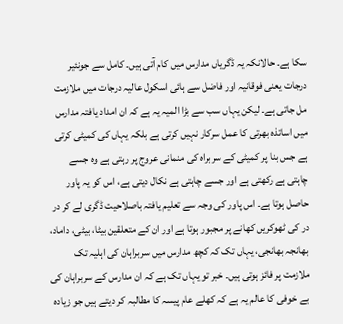سکا ہے۔ حالانکہ یہ ڈگریاں مدارس میں کام آتی ہیں۔ کامل سے جونئیر درجات یعنی فوقانیہ اور فاضل سے ہائی اسکول عالیہ درجات میں ملازمت مل جاتی ہے۔ لیکن یہاں سب سے بڑا المیہ یہ ہے کہ ان امداد یافتہ مدارس میں اساتذہ بھرتی کا عمل سرکار نہیں کرتی ہے بلکہ یہاں کی کمیٹی کرتی ہے جس بنا پر کمیٹی کے سربراہ کی منمانی عروج پر رہتی ہے وہ جسے چاہتی ہے رکھتی ہے اور جسے چاہتی ہے نکال دیتی ہے، اس کو یہ پاور حاصل ہوتا ہے۔ اس پاور کی وجہ سے تعلیم یافتہ باصلاحیت ڈگری لے کر در در کی ٹھوکریں کھانے پر مجبور ہوتا ہے اور ان کے متعلقین بیٹا، بیٹی، داماد، بھانجہ بھانجی، یہاں تک کہ کچھ مدارس میں سربراہان کی اہلیہ تک ملازمت پر فائز ہوتی ہیں۔ خبر تو یہاں تک ہے کہ ان مدارس کے سربراہان کی بے خوفی کا عالم یہ ہے کہ کھلے عام پیسہ کا مطالبہ کر دیتے ہیں جو زیادہ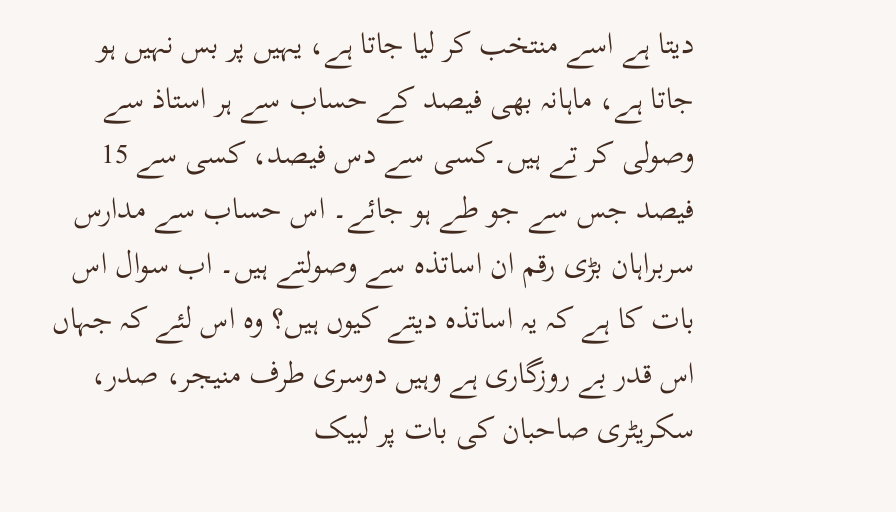دیتا ہے اسے منتخب کر لیا جاتا ہے، یہیں پر بس نہیں ہو جاتا ہے، ماہانہ بهی فیصد کے حساب سے ہر استاذ سے وصولی کر تے ہیں۔کسی سے دس فیصد، کسی سے 15 فیصد جس سے جو طے ہو جائے۔ اس حساب سے مدارس سربراہان بڑی رقم ان اساتذہ سے وصولتے ہیں۔ اب سوال اس بات کا ہے کہ یہ اساتذہ دیتے کیوں ہیں؟ وہ اس لئے کہ جہاں اس قدر بے روزگاری ہے وہیں دوسری طرف منيجر، صدر، سکریٹری صاحبان کی بات پر لبیک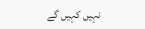نہیں کہیں گے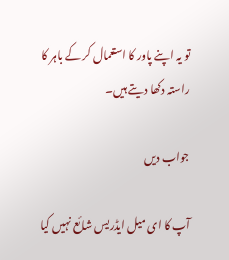تو یہ اپنے پاور کا استعمال کر کے باہر کا راستہ دکھا دیتے ہیں۔

جواب دیں

آپ کا ای میل ایڈریس شائع نہیں کیا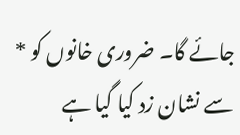جائے گا۔ ضروری خانوں کو * سے نشان زد کیا گیا ہے